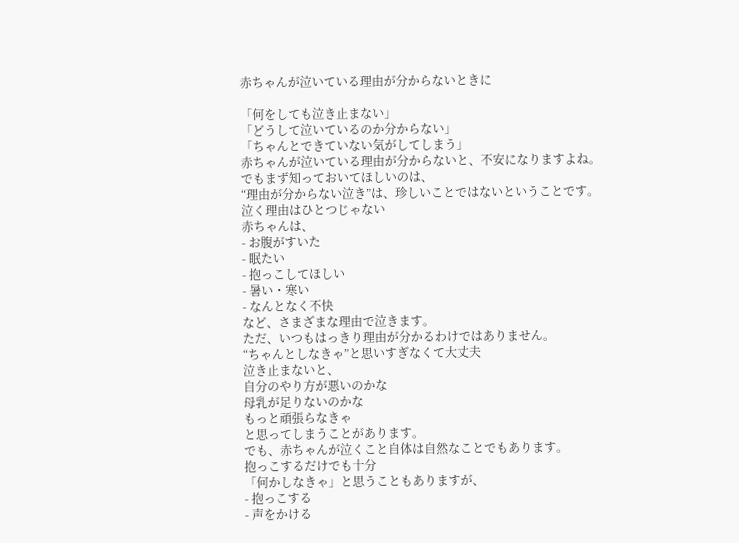赤ちゃんが泣いている理由が分からないときに

「何をしても泣き止まない」
「どうして泣いているのか分からない」
「ちゃんとできていない気がしてしまう」
赤ちゃんが泣いている理由が分からないと、不安になりますよね。
でもまず知っておいてほしいのは、
“理由が分からない泣き”は、珍しいことではないということです。
泣く理由はひとつじゃない
赤ちゃんは、
- お腹がすいた
- 眠たい
- 抱っこしてほしい
- 暑い・寒い
- なんとなく不快
など、さまざまな理由で泣きます。
ただ、いつもはっきり理由が分かるわけではありません。
“ちゃんとしなきゃ”と思いすぎなくて大丈夫
泣き止まないと、
自分のやり方が悪いのかな
母乳が足りないのかな
もっと頑張らなきゃ
と思ってしまうことがあります。
でも、赤ちゃんが泣くこと自体は自然なことでもあります。
抱っこするだけでも十分
「何かしなきゃ」と思うこともありますが、
- 抱っこする
- 声をかける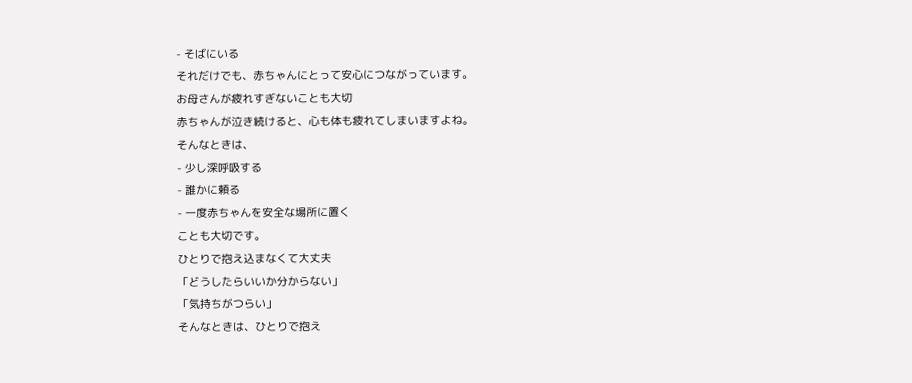- そばにいる
それだけでも、赤ちゃんにとって安心につながっています。
お母さんが疲れすぎないことも大切
赤ちゃんが泣き続けると、心も体も疲れてしまいますよね。
そんなときは、
- 少し深呼吸する
- 誰かに頼る
- 一度赤ちゃんを安全な場所に置く
ことも大切です。
ひとりで抱え込まなくて大丈夫
「どうしたらいいか分からない」
「気持ちがつらい」
そんなときは、ひとりで抱え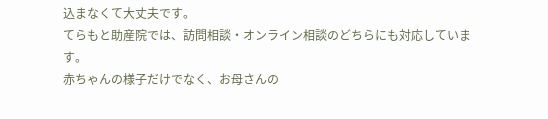込まなくて大丈夫です。
てらもと助産院では、訪問相談・オンライン相談のどちらにも対応しています。
赤ちゃんの様子だけでなく、お母さんの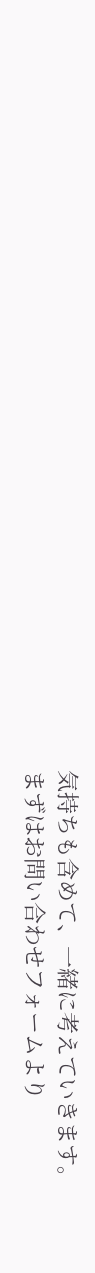気持ちも含めて、一緒に考えていきます。
まずはお問い合わせフォームより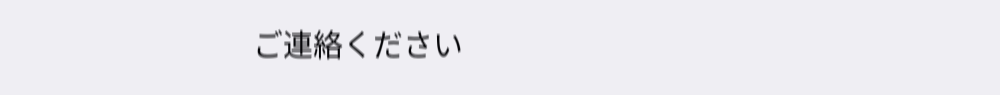ご連絡ください